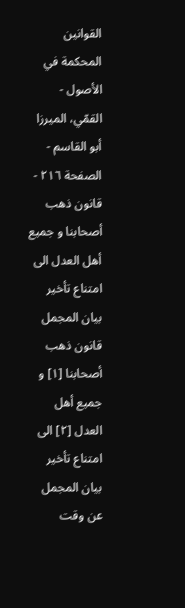القوانين المحكمة في الأصول - القمّي، الميرزا أبو القاسم - الصفحة ٢١٦ - قانون ذهب أصحابنا و جميع أهل العدل الى امتناع تأخير بيان المجمل
قانون ذهب أصحابنا [١] و جميع أهل العدل [٢] الى امتناع تأخير بيان المجمل
عن وقت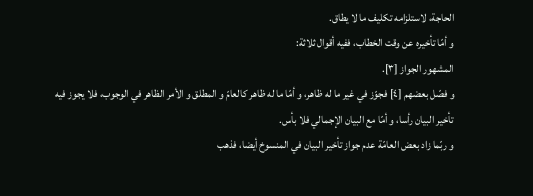الحاجة، لاستلزامه تكليف ما لا يطاق.
و أمّا تأخيره عن وقت الخطاب، ففيه أقوال ثلاثة:
المشهور الجواز [٣].
و فصّل بعضهم [٤] فجوّز في غير ما له ظاهر، و أمّا ما له ظاهر كالعامّ و المطلق و الأمر الظاهر في الوجوب، فلا يجوز فيه تأخير البيان رأسا، و أمّا مع البيان الإجمالي فلا بأس.
و ربّما زاد بعض العامّة عدم جواز تأخير البيان في المنسوخ أيضا، فذهب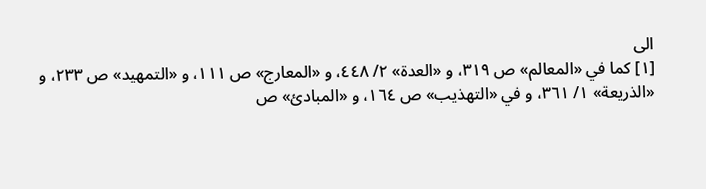الى
[١] كما في «المعالم» ص ٣١٩، و «العدة» ٢/ ٤٤٨، و «المعارج» ص ١١١، و «التمهيد» ص ٢٣٣، و «الذريعة» ١/ ٣٦١، و في «التهذيب» ص ١٦٤، و «المبادئ» ص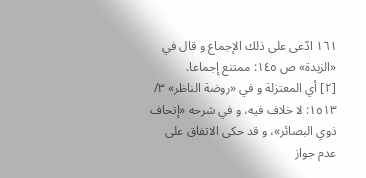١٦١ ادّعى على ذلك الإجماع و قال في «الزبدة» ص ١٤٥: ممتنع إجماعا.
[٢] أي المعتزلة و في «روضة الناظر» ٣/ ١٥١٣: لا خلاف فيه، و في شرحه «إتحاف ذوي البصائر»، و قد حكى الاتفاق على عدم جواز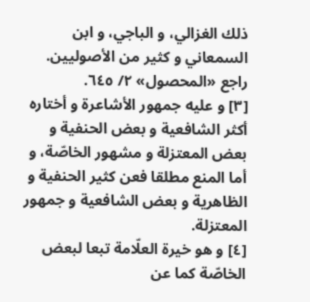ذلك الغزالي، و الباجي، و ابن السمعاني و كثير من الأصوليين. راجع «المحصول» ٢/ ٦٤٥.
[٣] و عليه جمهور الأشاعرة و أختاره أكثر الشافعية و بعض الحنفية و بعض المعتزلة و مشهور الخاصّة، و أما المنع مطلقا فعن كثير الحنفية و الظاهرية و بعض الشافعية و جمهور المعتزلة.
[٤] و هو خيرة العلّامة تبعا لبعض الخاصّة كما عن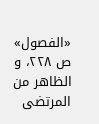«الفصول» ص ٢٢٨، و الظاهر من المرتضى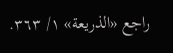راجع «الذريعة» ١/ ٣٦٣.